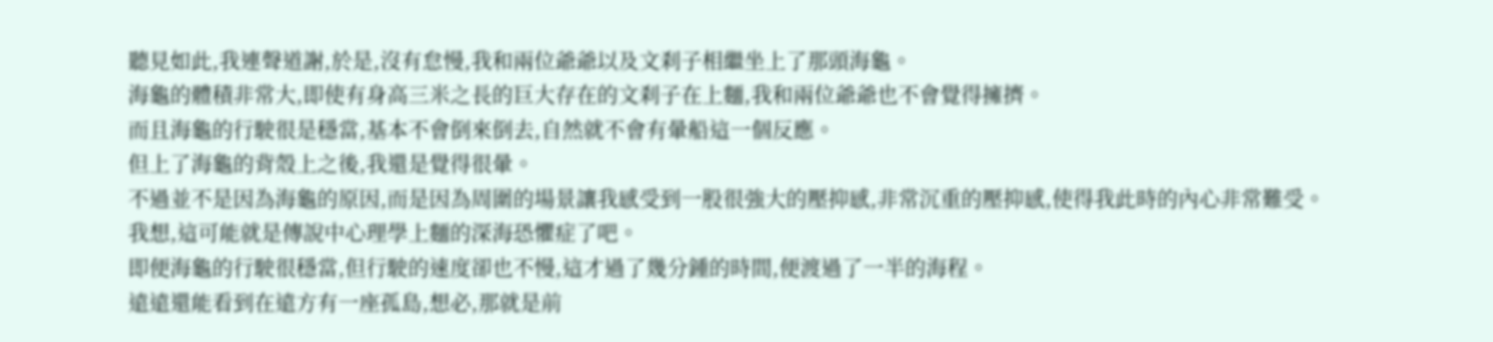聽見如此,我連聲道謝,於是,沒有怠慢,我和兩位爺爺以及文刹子相繼坐上了那頭海龜。
海龜的體積非常大,即使有身高三米之長的巨大存在的文刹子在上麵,我和兩位爺爺也不會覺得擁擠。
而且海龜的行駛很是穩當,基本不會倒來倒去,自然就不會有暈船這一個反應。
但上了海龜的背殼上之後,我還是覺得很暈。
不過並不是因為海龜的原因,而是因為周圍的場景讓我感受到一股很強大的壓抑感,非常沉重的壓抑感,使得我此時的內心非常難受。
我想,這可能就是傳說中心理學上麵的深海恐懼症了吧。
即便海龜的行駛很穩當,但行駛的速度卻也不慢,這才過了幾分鍾的時間,便渡過了一半的海程。
遠遠還能看到在遠方有一座孤島,想必,那就是前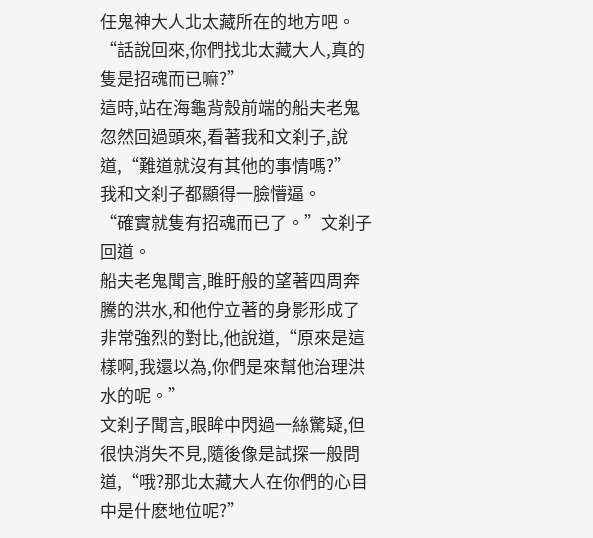任鬼神大人北太藏所在的地方吧。
“話說回來,你們找北太藏大人,真的隻是招魂而已嘛?”
這時,站在海龜背殼前端的船夫老鬼忽然回過頭來,看著我和文刹子,說道,“難道就沒有其他的事情嗎?”
我和文刹子都顯得一臉懵逼。
“確實就隻有招魂而已了。”文刹子回道。
船夫老鬼聞言,睢盱般的望著四周奔騰的洪水,和他佇立著的身影形成了非常強烈的對比,他說道,“原來是這樣啊,我還以為,你們是來幫他治理洪水的呢。”
文刹子聞言,眼眸中閃過一絲驚疑,但很快消失不見,隨後像是試探一般問道,“哦?那北太藏大人在你們的心目中是什麽地位呢?”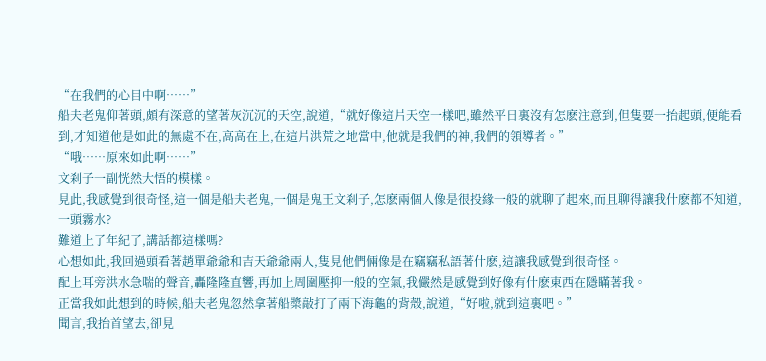“在我們的心目中啊……”
船夫老鬼仰著頭,頗有深意的望著灰沉沉的天空,說道,“就好像這片天空一樣吧,雖然平日裏沒有怎麽注意到,但隻要一抬起頭,便能看到,才知道他是如此的無處不在,高高在上,在這片洪荒之地當中,他就是我們的神,我們的領導者。”
“哦……原來如此啊……”
文刹子一副恍然大悟的模樣。
見此,我感覺到很奇怪,這一個是船夫老鬼,一個是鬼王文刹子,怎麽兩個人像是很投緣一般的就聊了起來,而且聊得讓我什麽都不知道,一頭霧水?
難道上了年紀了,講話都這樣嗎?
心想如此,我回過頭看著趙單爺爺和吉天爺爺兩人,隻見他們倆像是在竊竊私語著什麽,這讓我感覺到很奇怪。
配上耳旁洪水急喘的聲音,轟隆隆直響,再加上周圍壓抑一般的空氣,我儼然是感覺到好像有什麽東西在隱瞞著我。
正當我如此想到的時候,船夫老鬼忽然拿著船槳敲打了兩下海龜的背殼,說道,“好啦,就到這裏吧。”
聞言,我抬首望去,卻見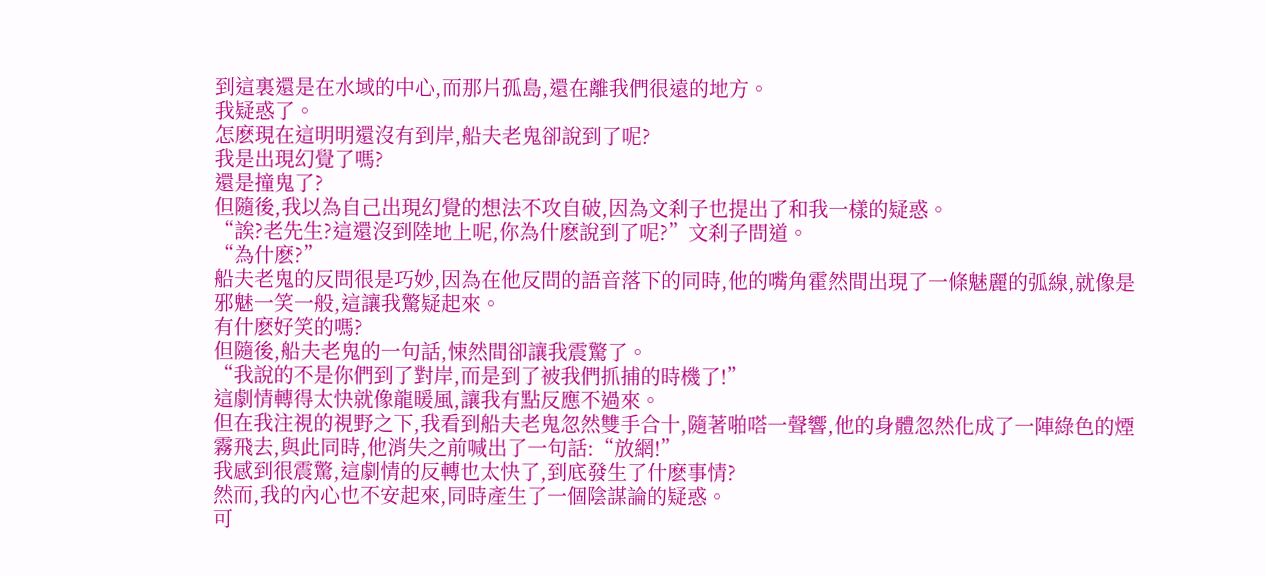到這裏還是在水域的中心,而那片孤島,還在離我們很遠的地方。
我疑惑了。
怎麽現在這明明還沒有到岸,船夫老鬼卻說到了呢?
我是出現幻覺了嗎?
還是撞鬼了?
但隨後,我以為自己出現幻覺的想法不攻自破,因為文刹子也提出了和我一樣的疑惑。
“誒?老先生?這還沒到陸地上呢,你為什麽說到了呢?”文刹子問道。
“為什麽?”
船夫老鬼的反問很是巧妙,因為在他反問的語音落下的同時,他的嘴角霍然間出現了一條魅麗的弧線,就像是邪魅一笑一般,這讓我驚疑起來。
有什麽好笑的嗎?
但隨後,船夫老鬼的一句話,悚然間卻讓我震驚了。
“我說的不是你們到了對岸,而是到了被我們抓捕的時機了!”
這劇情轉得太快就像龍暖風,讓我有點反應不過來。
但在我注視的視野之下,我看到船夫老鬼忽然雙手合十,隨著啪嗒一聲響,他的身體忽然化成了一陣綠色的煙霧飛去,與此同時,他消失之前喊出了一句話:“放網!”
我感到很震驚,這劇情的反轉也太快了,到底發生了什麽事情?
然而,我的內心也不安起來,同時產生了一個陰謀論的疑惑。
可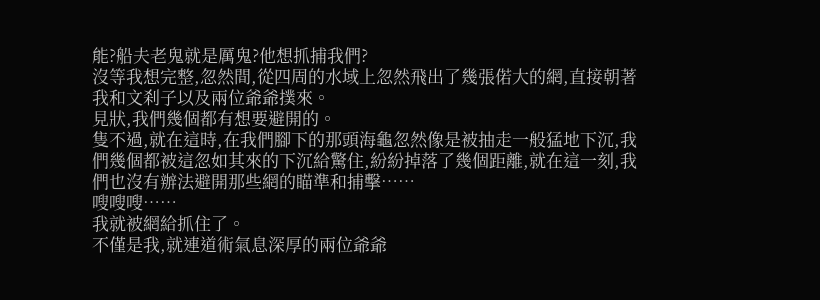能?船夫老鬼就是厲鬼?他想抓捕我們?
沒等我想完整,忽然間,從四周的水域上忽然飛出了幾張偌大的網,直接朝著我和文刹子以及兩位爺爺撲來。
見狀,我們幾個都有想要避開的。
隻不過,就在這時,在我們腳下的那頭海龜忽然像是被抽走一般猛地下沉,我們幾個都被這忽如其來的下沉給驚住,紛紛掉落了幾個距離,就在這一刻,我們也沒有辦法避開那些網的瞄準和捕擊……
嗖嗖嗖……
我就被網給抓住了。
不僅是我,就連道術氣息深厚的兩位爺爺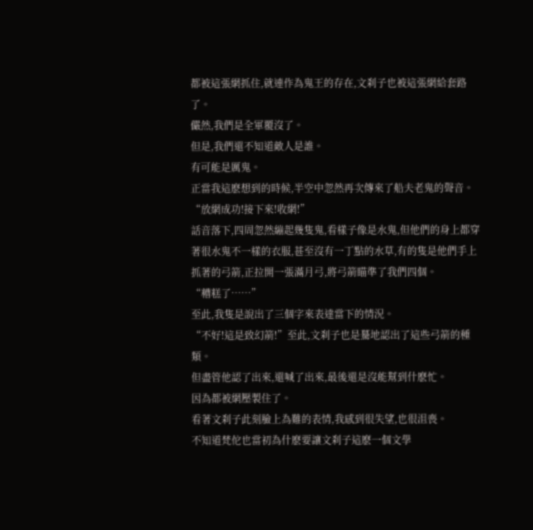都被這張網抓住,就連作為鬼王的存在,文刹子也被這張網給套路了。
儼然,我們是全軍覆沒了。
但是,我們還不知道敵人是誰。
有可能是厲鬼。
正當我這麽想到的時候,半空中忽然再次傳來了船夫老鬼的聲音。
“放網成功!接下來!收網!”
話音落下,四周忽然繃起幾隻鬼,看樣子像是水鬼,但他們的身上都穿著很水鬼不一樣的衣服,甚至沒有一丁點的水草,有的隻是他們手上抓著的弓箭,正拉開一張滿月弓,將弓箭瞄準了我們四個。
“糟糕了……”
至此,我隻是說出了三個字來表達當下的情況。
“不好!這是致幻箭!”至此,文刹子也是驀地認出了這些弓箭的種類。
但盡管他認了出來,還喊了出來,最後還是沒能幫到什麽忙。
因為都被網壓製住了。
看著文刹子此刻臉上為難的表情,我感到很失望,也很沮喪。
不知道梵佗也當初為什麽要讓文刹子這麽一個文學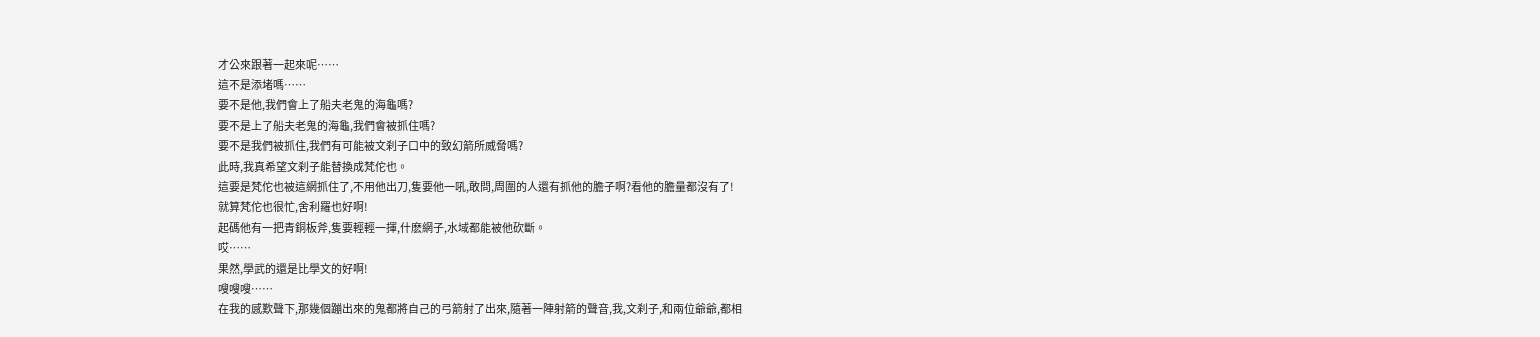才公來跟著一起來呢……
這不是添堵嗎……
要不是他,我們會上了船夫老鬼的海龜嗎?
要不是上了船夫老鬼的海龜,我們會被抓住嗎?
要不是我們被抓住,我們有可能被文刹子口中的致幻箭所威脅嗎?
此時,我真希望文刹子能替換成梵佗也。
這要是梵佗也被這網抓住了,不用他出刀,隻要他一吼,敢問,周圍的人還有抓他的膽子啊?看他的膽量都沒有了!
就算梵佗也很忙,舍利羅也好啊!
起碼他有一把青銅板斧,隻要輕輕一揮,什麽網子,水域都能被他砍斷。
哎……
果然,學武的還是比學文的好啊!
嗖嗖嗖……
在我的感歎聲下,那幾個蹦出來的鬼都將自己的弓箭射了出來,隨著一陣射箭的聲音,我,文刹子,和兩位爺爺,都相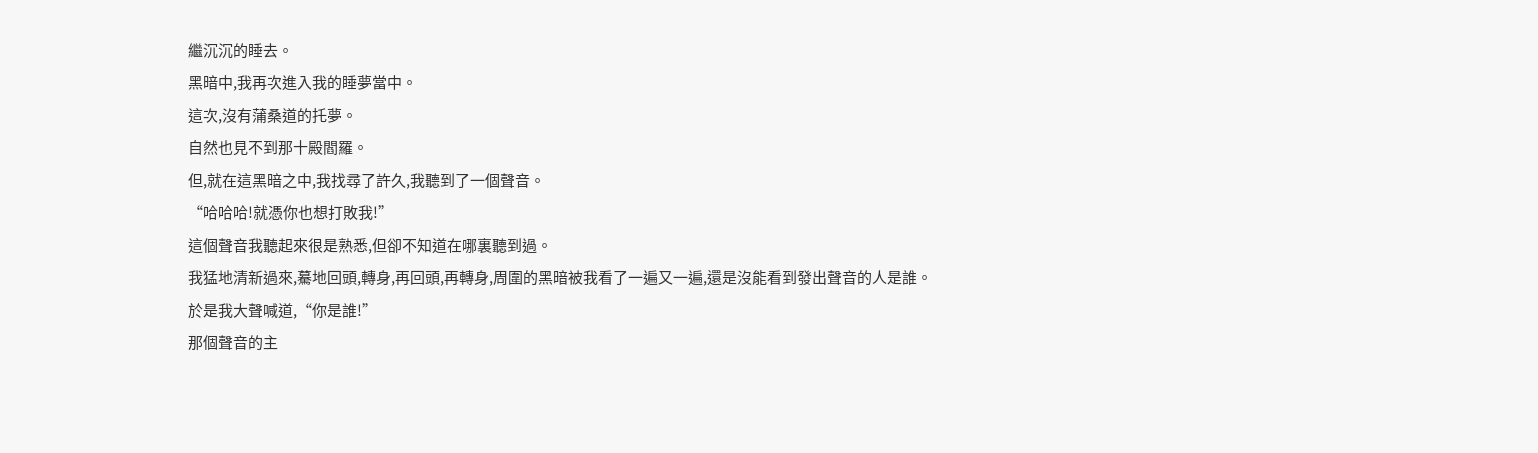繼沉沉的睡去。
黑暗中,我再次進入我的睡夢當中。
這次,沒有蒲桑道的托夢。
自然也見不到那十殿閻羅。
但,就在這黑暗之中,我找尋了許久,我聽到了一個聲音。
“哈哈哈!就憑你也想打敗我!”
這個聲音我聽起來很是熟悉,但卻不知道在哪裏聽到過。
我猛地清新過來,驀地回頭,轉身,再回頭,再轉身,周圍的黑暗被我看了一遍又一遍,還是沒能看到發出聲音的人是誰。
於是我大聲喊道,“你是誰!”
那個聲音的主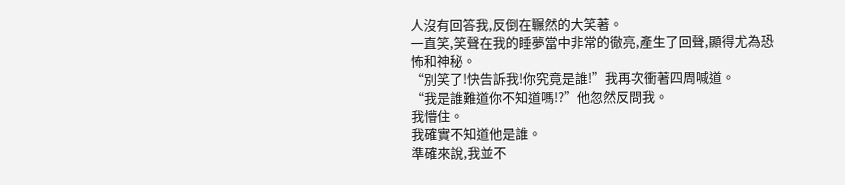人沒有回答我,反倒在囅然的大笑著。
一直笑,笑聲在我的睡夢當中非常的徹亮,產生了回聲,顯得尤為恐怖和神秘。
“別笑了!快告訴我!你究竟是誰!”我再次衝著四周喊道。
“我是誰難道你不知道嗎!?”他忽然反問我。
我懵住。
我確實不知道他是誰。
準確來說,我並不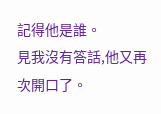記得他是誰。
見我沒有答話,他又再次開口了。